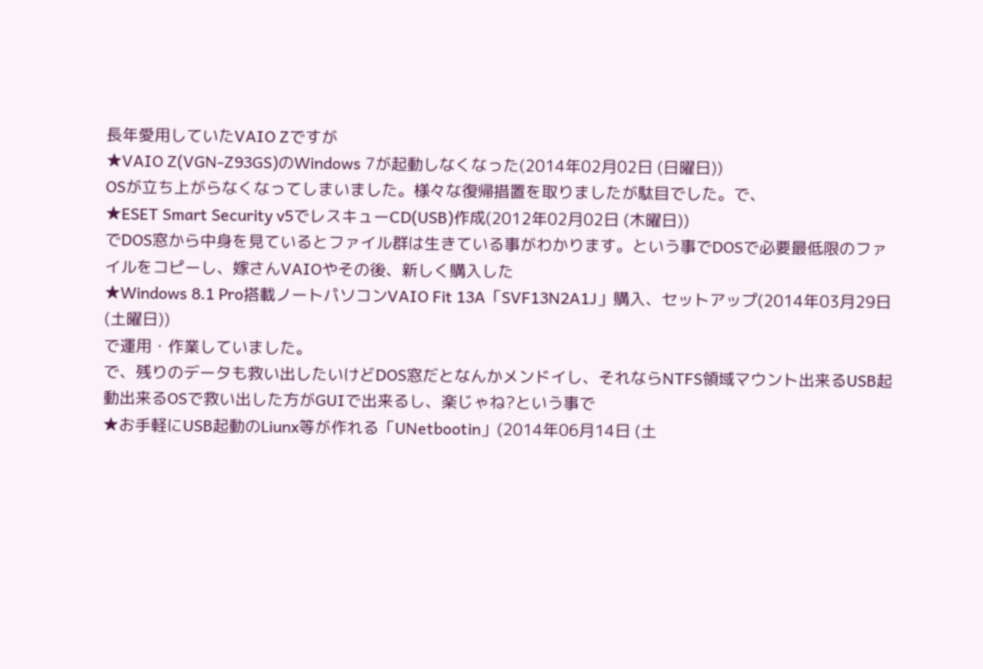長年愛用していたVAIO Zですが
★VAIO Z(VGN-Z93GS)のWindows 7が起動しなくなった(2014年02月02日 (日曜日))
OSが立ち上がらなくなってしまいました。様々な復帰措置を取りましたが駄目でした。で、
★ESET Smart Security v5でレスキューCD(USB)作成(2012年02月02日 (木曜日))
でDOS窓から中身を見ているとファイル群は生きている事がわかります。という事でDOSで必要最低限のファイルをコピーし、嫁さんVAIOやその後、新しく購入した
★Windows 8.1 Pro搭載ノートパソコンVAIO Fit 13A「SVF13N2A1J」購入、セットアップ(2014年03月29日 (土曜日))
で運用・作業していました。
で、残りのデータも救い出したいけどDOS窓だとなんかメンドイし、それならNTFS領域マウント出来るUSB起動出来るOSで救い出した方がGUIで出来るし、楽じゃね?という事で
★お手軽にUSB起動のLiunx等が作れる「UNetbootin」(2014年06月14日 (土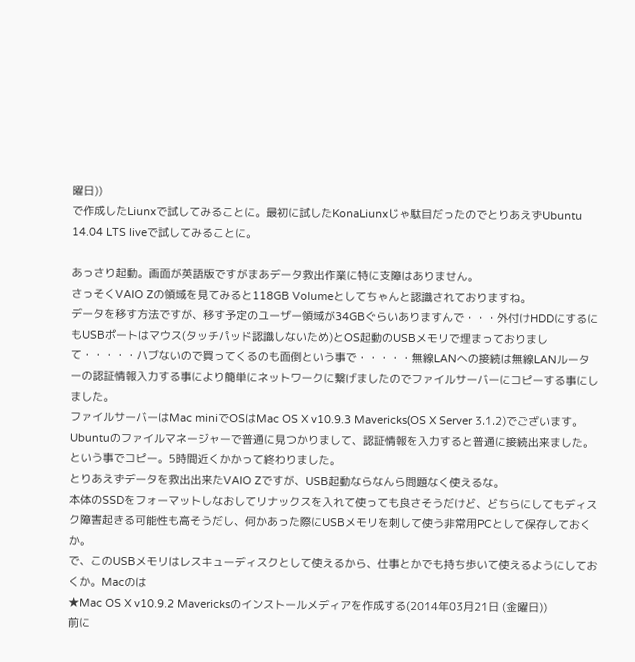曜日))
で作成したLiunxで試してみることに。最初に試したKonaLiunxじゃ駄目だったのでとりあえずUbuntu 14.04 LTS liveで試してみることに。

あっさり起動。画面が英語版ですがまあデータ救出作業に特に支障はありません。
さっそくVAIO Zの領域を見てみると118GB Volumeとしてちゃんと認識されておりますね。
データを移す方法ですが、移す予定のユーザー領域が34GBぐらいありますんで・・・外付けHDDにするにもUSBポートはマウス(タッチパッド認識しないため)とOS起動のUSBメモリで埋まっておりまして・・・・・ハブないので買ってくるのも面倒という事で・・・・・無線LANへの接続は無線LANルーターの認証情報入力する事により簡単にネットワークに繋げましたのでファイルサーバーにコピーする事にしました。
ファイルサーバーはMac miniでOSはMac OS X v10.9.3 Mavericks(OS X Server 3.1.2)でございます。
Ubuntuのファイルマネージャーで普通に見つかりまして、認証情報を入力すると普通に接続出来ました。
という事でコピー。5時間近くかかって終わりました。
とりあえずデータを救出出来たVAIO Zですが、USB起動ならなんら問題なく使えるな。
本体のSSDをフォーマットしなおしてリナックスを入れて使っても良さそうだけど、どちらにしてもディスク障害起きる可能性も高そうだし、何かあった際にUSBメモリを刺して使う非常用PCとして保存しておくか。
で、このUSBメモリはレスキューディスクとして使えるから、仕事とかでも持ち歩いて使えるようにしておくか。Macのは
★Mac OS X v10.9.2 Mavericksのインストールメディアを作成する(2014年03月21日 (金曜日))
前に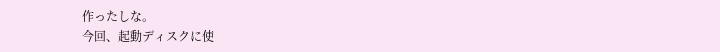作ったしな。
今回、起動ディスクに使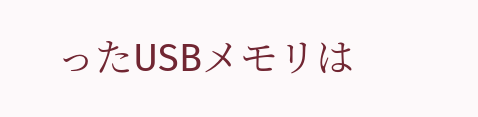ったUSBメモリは